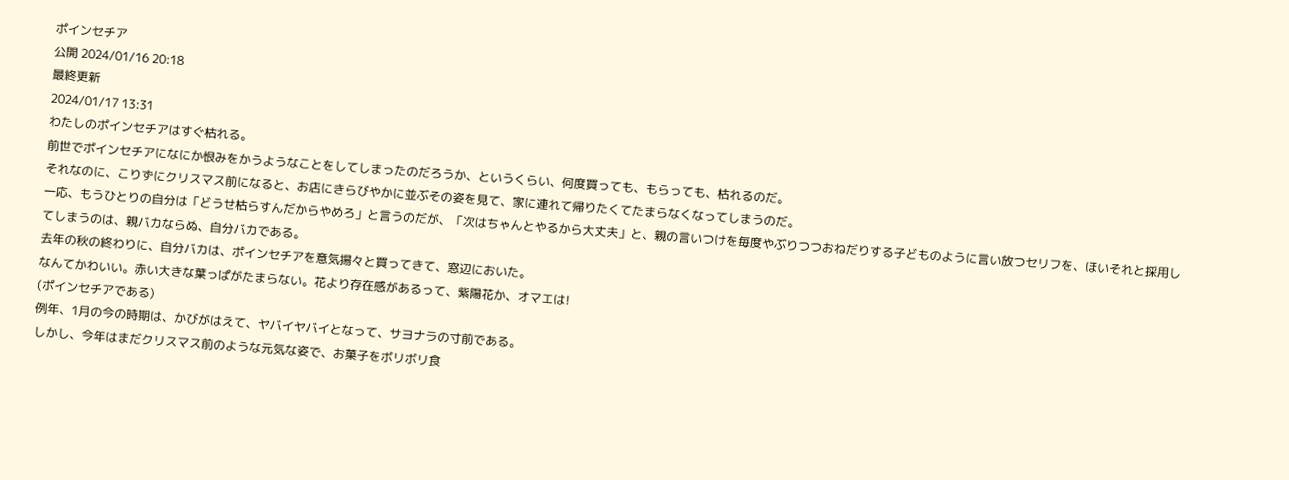ポインセチア
公開 2024/01/16 20:18
最終更新
2024/01/17 13:31
わたしのポインセチアはすぐ枯れる。
前世でポインセチアになにか恨みをかうようなことをしてしまったのだろうか、というくらい、何度買っても、もらっても、枯れるのだ。
それなのに、こりずにクリスマス前になると、お店にきらびやかに並ぶその姿を見て、家に連れて帰りたくてたまらなくなってしまうのだ。
一応、もうひとりの自分は「どうせ枯らすんだからやめろ」と言うのだが、「次はちゃんとやるから大丈夫」と、親の言いつけを毎度やぶりつつおねだりする子どものように言い放つセリフを、ほいそれと採用してしまうのは、親バカならぬ、自分バカである。
去年の秋の終わりに、自分バカは、ポインセチアを意気揚々と買ってきて、窓辺においた。
なんてかわいい。赤い大きな葉っぱがたまらない。花より存在感があるって、紫陽花か、オマエは!
(ポインセチアである)
例年、1月の今の時期は、かびがはえて、ヤバイヤバイとなって、サヨナラの寸前である。
しかし、今年はまだクリスマス前のような元気な姿で、お菓子をボリボリ食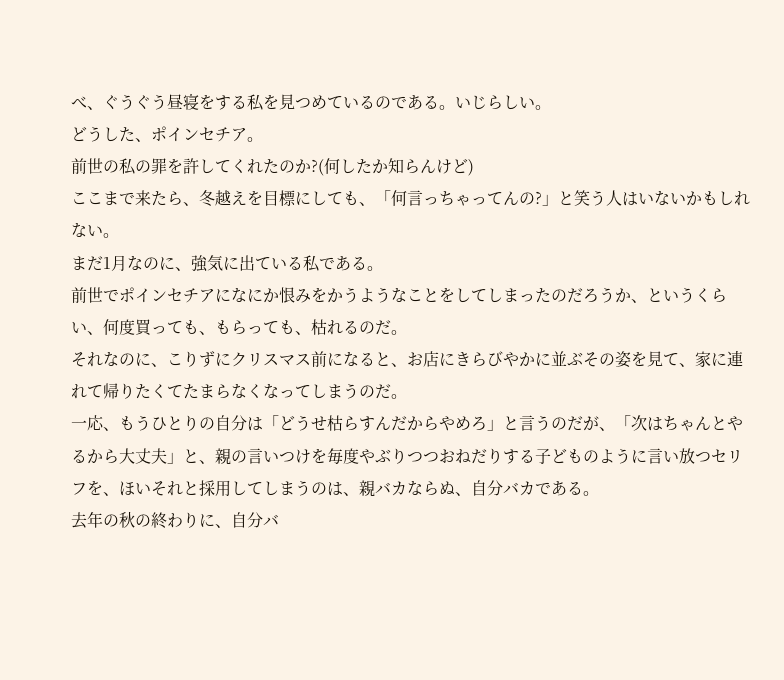べ、ぐうぐう昼寝をする私を見つめているのである。いじらしい。
どうした、ポインセチア。
前世の私の罪を許してくれたのか?(何したか知らんけど)
ここまで来たら、冬越えを目標にしても、「何言っちゃってんの?」と笑う人はいないかもしれない。
まだ1月なのに、強気に出ている私である。
前世でポインセチアになにか恨みをかうようなことをしてしまったのだろうか、というくらい、何度買っても、もらっても、枯れるのだ。
それなのに、こりずにクリスマス前になると、お店にきらびやかに並ぶその姿を見て、家に連れて帰りたくてたまらなくなってしまうのだ。
一応、もうひとりの自分は「どうせ枯らすんだからやめろ」と言うのだが、「次はちゃんとやるから大丈夫」と、親の言いつけを毎度やぶりつつおねだりする子どものように言い放つセリフを、ほいそれと採用してしまうのは、親バカならぬ、自分バカである。
去年の秋の終わりに、自分バ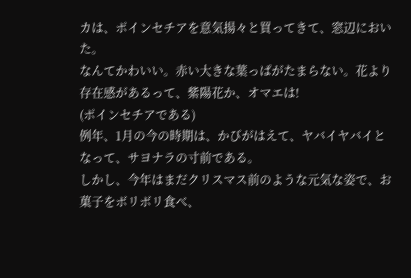カは、ポインセチアを意気揚々と買ってきて、窓辺においた。
なんてかわいい。赤い大きな葉っぱがたまらない。花より存在感があるって、紫陽花か、オマエは!
(ポインセチアである)
例年、1月の今の時期は、かびがはえて、ヤバイヤバイとなって、サヨナラの寸前である。
しかし、今年はまだクリスマス前のような元気な姿で、お菓子をボリボリ食べ、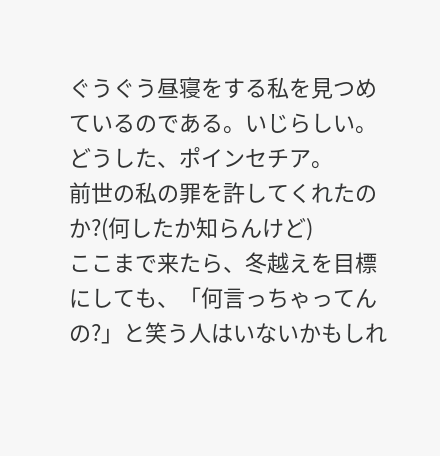ぐうぐう昼寝をする私を見つめているのである。いじらしい。
どうした、ポインセチア。
前世の私の罪を許してくれたのか?(何したか知らんけど)
ここまで来たら、冬越えを目標にしても、「何言っちゃってんの?」と笑う人はいないかもしれ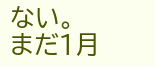ない。
まだ1月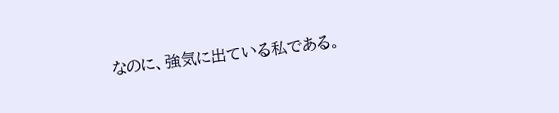なのに、強気に出ている私である。